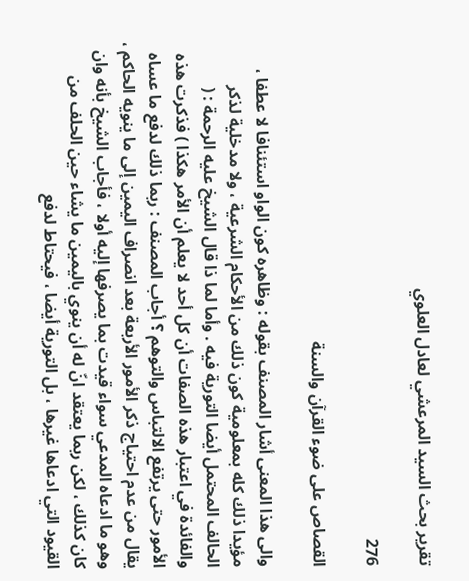تقرير بحث السيد المرعشي لعادل العلوي

276

القصاص على ضوء القرآن والسنة

والى هذا المعنى أشار المصنف بقوله : وظاهره كون الواو استئنافا لا عطفا ، مؤيدا ذلك كله بمعلومية كون ذلك من الأحكام الشرعية ، ولا مدخلية لذكر الحالف المحتمل أيضا التورية فيه . وأما لما ذا قال الشيخ عليه الرحمة : ( والفائدة في اعتبار هذه الصفات أن كل أحد لا يعلم أن الأمر هكذا ) فذكرت هذه الأمور حتى يرتفع الالتباس والتوهم ؟ أجاب المصنف : ربما ذلك لدفع ما عساه يقال من عدم احتياج ذكر الأمور الأربعة بعد انصراف اليمين إلى ما ينويه الحاكم ، وهو ما ادعاه المدعي سواء قيدت بما يصرفها إليه أولا ، فأجاب الشيخ بأنه وان كان كذلك ، لكن ربما يعتقد انّ له أن ينوي باليمين ما يشاء حين الحلف من القيود التي ادعاها غيرها ، بل التورية أيضا ، فيحتاط لدفع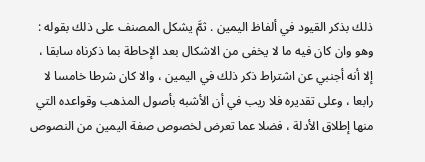ذلك بذكر القيود في ألفاظ اليمين . ثمَّ يشكل المصنف على ذلك بقوله : وهو وان كان فيه ما لا يخفى من الاشكال بعد الإحاطة بما ذكرناه سابقا ، إلا أنه أجنبي عن اشتراط ذكر ذلك في اليمين ، والا كان شرطا خامسا لا رابعا ، وعلى تقديره فلا ريب في أن الأشبه بأصول المذهب وقواعده التي منها إطلاق الأدلة ، فضلا عما تعرض لخصوص صفة اليمين من النصوص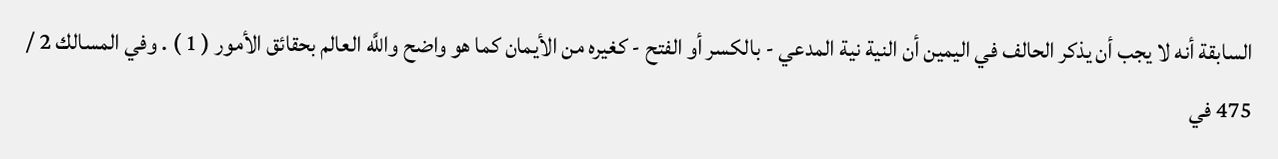السابقة أنه لا يجب أن يذكر الحالف في اليمين أن النية نية المدعي - بالكسر أو الفتح - كغيره من الأيمان كما هو واضح واللَّه العالم بحقائق الأمور ( 1 ) . وفي المسالك 2 / 475 في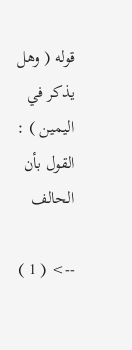قوله ( وهل يذكر في اليمين ) : القول بأن الحالف

--> ( 1 )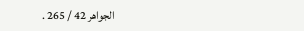الجواهر 42 / 265 .